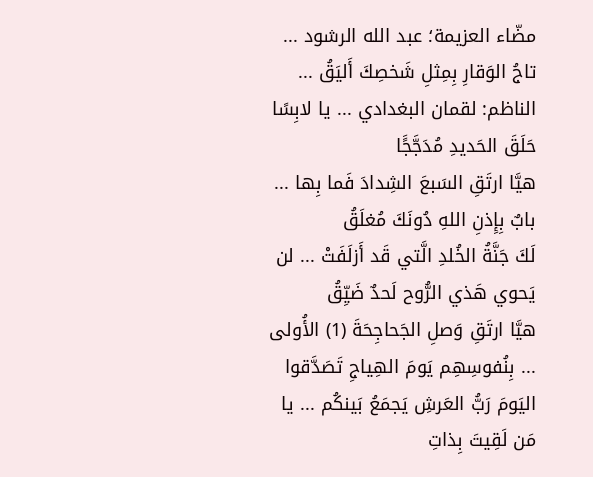مضّاء العزيمة؛ عبد الله الرشود ... تاجُ الوَقارِ بِمِثلِ شَخصِكَ أَليَقُ ... الناظم: لقمان البغدادي ... يا لابِسًا حَلَقَ الحَديدِ مُدَجَّجًَا
هيَّا ارتَقِ السَبعَ الشِدادَ فَما بِها ... بابٌ بِإِذنِ اللهِ دُونَكَ مُغلَقُ
لَكَ جَنَّةُ الخُلدِ الَّتي قَد أَزلَفَتْ ... لن يَحوي هَذي الرُّوح لَحدٌ ضَيِّقُ
هيَّا ارتَقِ وَصلِ الجَحاجِحَةَ (1) الأُولى ... بِنُفوسِهِم يَومَ الهِياجِ تَصَدَّقوا
اليَومَ رَبُّ العَرشِ يَجمَعُ بَينكُم ... يا مَن لَقِيتَ بِذاتِ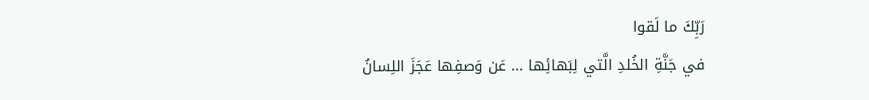رَبِّكَ ما لَقوا
في جَنَّةِ الخُلدِ الَّتي لِبَهائِها ... عَن وَصفِها عَجَزَ اللِسانُ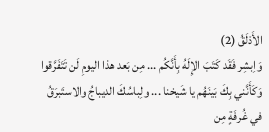الأَذلَقُ (2)
وَاِبشِر فَقَد كَتَبَ الإِلَهُ بِأَنَّكُم ... مِن بَعد هذا اليومِ لَن تَتَفَرَّقوا
وَكَأَنَّني بِكَ بَينَهُم يا شَيخنا ... ولِباسُكَ الديباجُ والاستَبرَقُ
في غُرفَةٍ مِن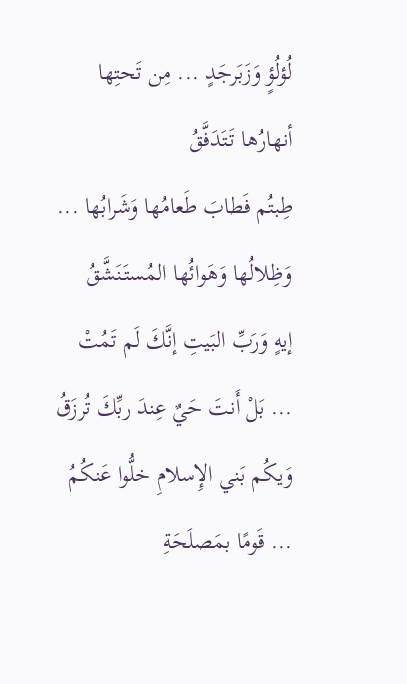لُؤلُؤٍ وَزَبَرجَدٍ ... مِن تَحتِها أنهارُها تَتَدَفَّقُ
طِبتُم فَطابَ طَعامُها وَشَرابُها ... وَظِلالُها وَهَوائُها المُستَنَشَّقُ
إيهٍ وَرَبِّ البَيتِ إنَّكَ لَم تَمُتْ ... بَلْ أَنتَ حَيٌ عِندَ ربِّكَ تُرزَقُ
وَيكُم بَني الإِسلامِ خلُّوا عَنكُمُ ... قَومًا بمَصلَحَةِ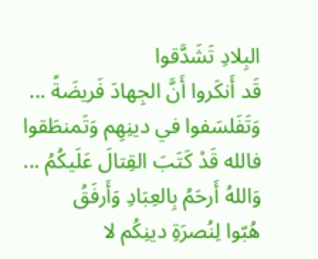البِلادِ تَشَدَّقوا
قَد أَنكَروا أَنَّ الجِهادَ فَريضَةً ... وَتَفَلسَفوا في دينِهِم وَتَمنطَقوا
فالله قَدْ كَتَبَ القِتالَ عَلَيكُمُ ... وَاللهُ أَرحَمُ بِالعِبَادِ وَأَرفَقُ
هُبّوا لِنُصرَةِ دينِكُم لا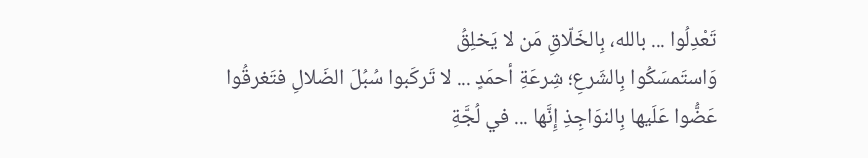تَعْدِلُوا ... بالله، بِالخَلّاقِ مَن لا يَخلِقُ
وَاستَمسَكُوا بِالشَرعِ؛ شِرعَةِ أحمَدٍ ... لا تَركَبوا سُبُلَ الضَلالِ فتَغرقُوا
عَضُّوا عَلَيها بِالنوَاجِذِ إِنَّها ... في لُجَّةِ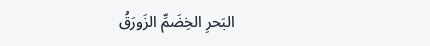البَحرِ الخِضَمِّ الزَورَقُ